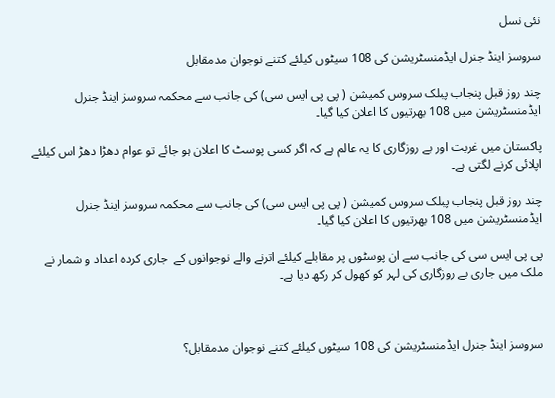نئی نسل

سروسز اینڈ جنرل ایڈمنسٹریشن کی 108 سیٹوں کیلئے کتنے نوجوان مدمقابل

چند روز قبل پنجاب پبلک سروس کمیشن ( پی پی ایس سی) کی جانب سے محکمہ سروسز اینڈ جنرل ایڈمنسٹریشن میں 108 بھرتیوں کا اعلان کیا گیا۔

پاکستان میں غربت اور بے روزگاری کا یہ عالم ہے کہ اگر کسی پوسٹ کا اعلان ہو جائے تو عوام دھڑا دھڑ اس کیلئے اپلائی کرنے لگتی ہے۔

چند روز قبل پنجاب پبلک سروس کمیشن ( پی پی ایس سی) کی جانب سے محکمہ سروسز اینڈ جنرل ایڈمنسٹریشن میں 108 بھرتیوں کا اعلان کیا گیا۔

پی پی ایس سی کی جانب سے ان پوسٹوں پر مقابلے کیلئے اترنے والے نوجوانوں کے  جاری کردہ اعداد و شمار نے ملک میں جاری بے روزگاری کی لہر کو کھول کر رکھ دیا ہے۔



سروسز اینڈ جنرل ایڈمنسٹریشن کی 108 سیٹوں کیلئے کتنے نوجوان مدمقابل؟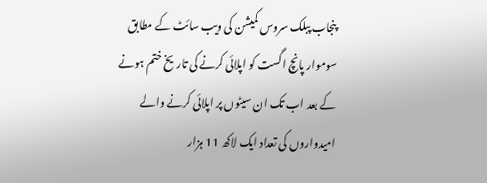پنجاب پبلک سروس کمیشن کی ویب سائٹ کے مطابق سوموار پانچ اگست کو اپلائی کرنے کی تاریخ ختم ہونے کے بعد اب تک ان سیٹوں پر اپلائی کرنے والے امیدواروں کی تعداد ایک لاکھ 11 ہزار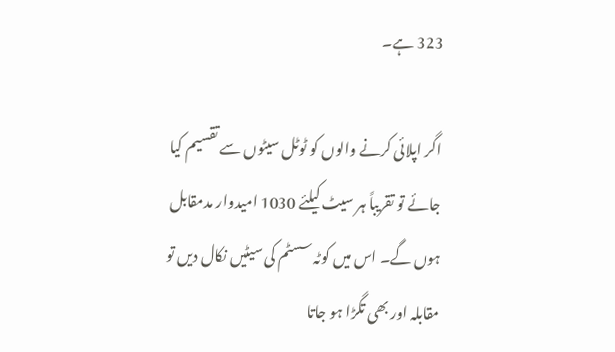323 ہے۔

اگر اپلائی کرنے والوں کو ٹوٹل سیٹوں سے تقسیم کیا جائے تو تقریباً ہر سیٹ کیلئے 1030 امیدوار مدمقابل ہوں گے۔ اس میں کوٹہ سسٹم کی سیٹیں نکال دیں تو مقابلہ اور بھی تگڑا ہو جاتا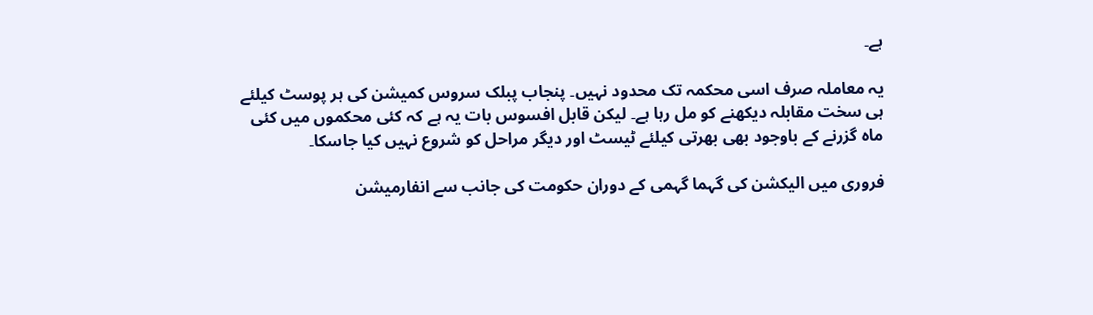ہے۔

یہ معاملہ صرف اسی محکمہ تک محدود نہیں۔ پنجاب پبلک سروس کمیشن کی ہر پوسٹ کیلئے ہی سخت مقابلہ دیکھنے کو مل رہا ہے۔ لیکن قابل افسوس بات یہ ہے کہ کئی محکموں میں کئی ماہ گزرنے کے باوجود بھی بھرتی کیلئے ٹیسٹ اور دیگر مراحل کو شروع نہیں کیا جاسکا۔

فروری میں الیکشن کی گہما گہمی کے دوران حکومت کی جانب سے انفارمیشن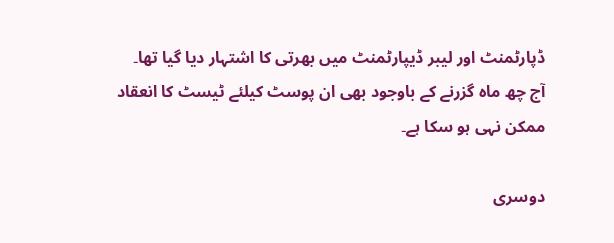ڈپارٹمنٹ اور لیبر ڈیپارٹمنٹ میں بھرتی کا اشتہار دیا گیا تھا۔ آج چھ ماہ گزرنے کے باوجود بھی ان پوسٹ کیلئے ٹیسٹ کا انعقاد ممکن نہی ہو سکا ہے۔

دوسری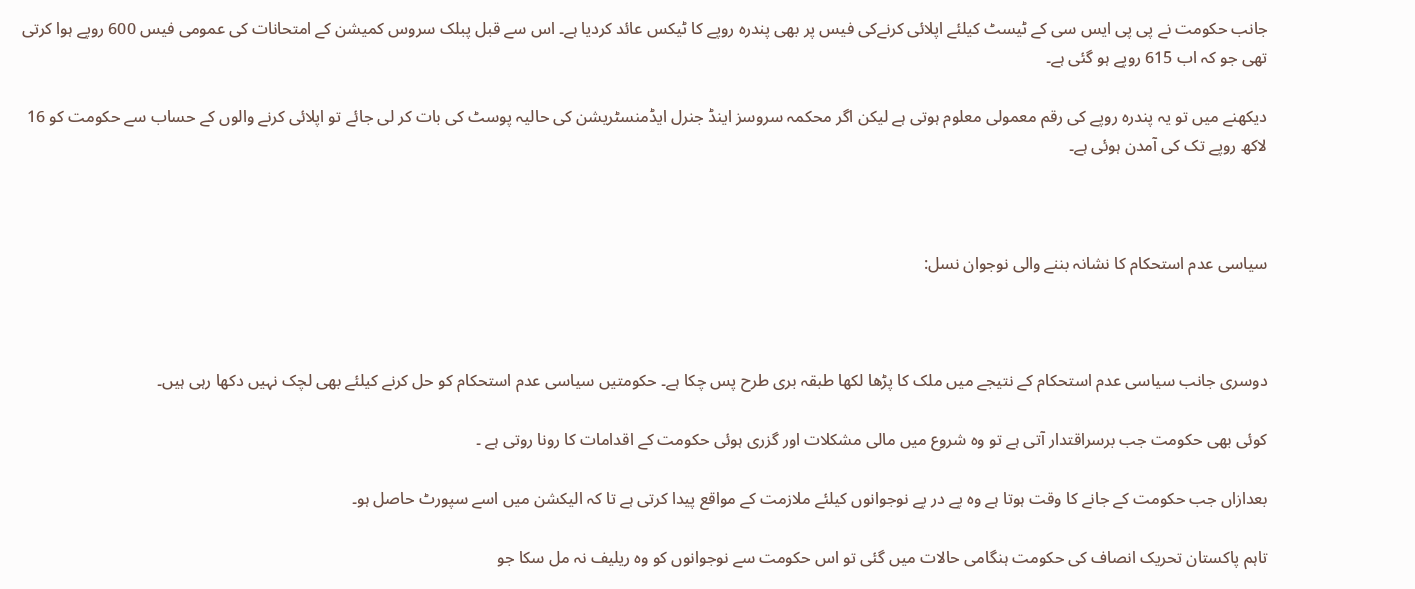جانب حکومت نے پی پی ایس سی کے ٹیسٹ کیلئے اپلائی کرنےکی فیس پر بھی پندرہ روپے کا ٹیکس عائد کردیا ہے۔ اس سے قبل پبلک سروس کمیشن کے امتحانات کی عمومی فیس 600 روپے ہوا کرتی تھی جو کہ اب 615 روپے ہو گئی ہے۔

دیکھنے میں تو یہ پندرہ روپے کی رقم معمولی معلوم ہوتی ہے لیکن اگر محکمہ سروسز اینڈ جنرل ایڈمنسٹریشن کی حالیہ پوسٹ کی بات کر لی جائے تو اپلائی کرنے والوں کے حساب سے حکومت کو 16 لاکھ روپے تک کی آمدن ہوئی ہے۔



سیاسی عدم استحکام کا نشانہ بننے والی نوجوان نسل:



دوسری جانب سیاسی عدم استحکام کے نتیجے میں ملک کا پڑھا لکھا طبقہ بری طرح پس چکا ہے۔ حکومتیں سیاسی عدم استحکام کو حل کرنے کیلئے بھی لچک نہیں دکھا رہی ہیں۔

کوئی بھی حکومت جب برسراقتدار آتی ہے تو وہ شروع میں مالی مشکلات اور گزری ہوئی حکومت کے اقدامات کا رونا روتی ہے ۔

بعدازاں جب حکومت کے جانے کا وقت ہوتا ہے وہ پے در پے نوجوانوں کیلئے ملازمت کے مواقع پیدا کرتی ہے تا کہ الیکشن میں اسے سپورٹ حاصل ہو۔

تاہم پاکستان تحریک انصاف کی حکومت ہنگامی حالات میں گئی تو اس حکومت سے نوجوانوں کو وہ ریلیف نہ مل سکا جو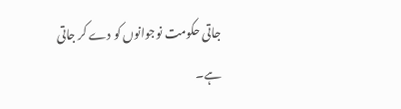جاتی حکومت نوجوانوں کو دے کر جاتی ہے۔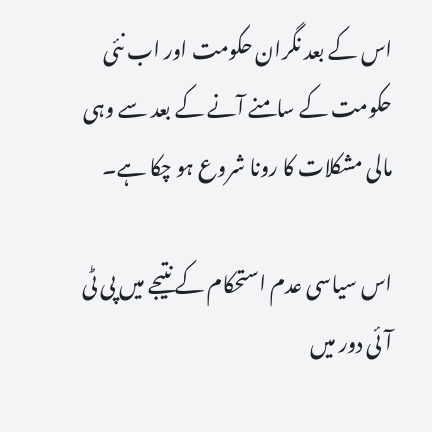اس کے بعد نگران حکومت اور اب نئی حکومت کے سامنے آنے کے بعد سے وہی مالی مشکلات کا رونا شروع ہو چکا ہے۔

اس سیاسی عدم استحکام کے نتیجے میں پی ٹی آئی دور میں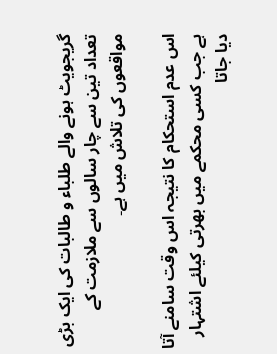گریجویٹ ہونے والے طلباء و طالبات کی ایک بڑی تعداد تین سے چار سالوں سے ملازمت کے مواقعوں کی تلاش میں ہے۔

اس عدم استحکام کا نتیجہ اس وقت سامنے آتا ہے جب کسی محکمے میں بھرتی کیلئے اشتہار دیا جاتا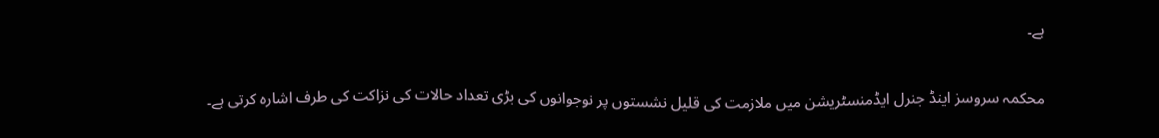ہے۔

محکمہ سروسز اینڈ جنرل ایڈمنسٹریشن میں ملازمت کی قلیل نشستوں پر نوجوانوں کی بڑی تعداد حالات کی نزاکت کی طرف اشارہ کرتی ہے۔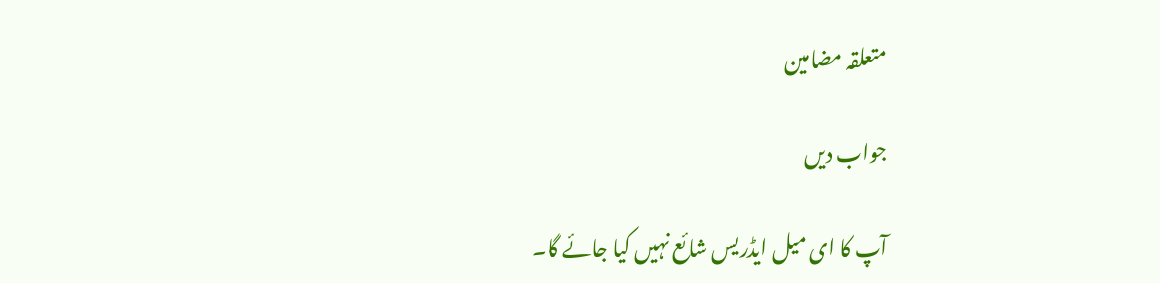متعلقہ مضامین

جواب دیں

آپ کا ای میل ایڈریس شائع نہیں کیا جائے گا۔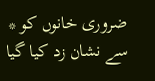ضروری خانوں کو * سے نشان زد کیا گیا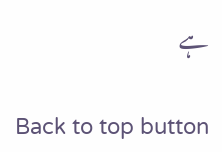ہے

Back to top button